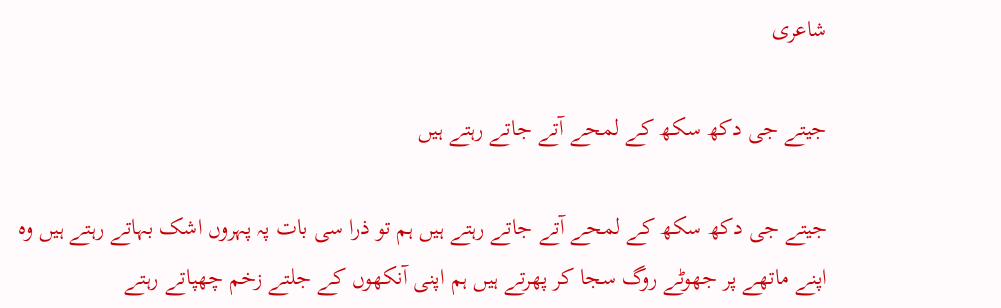شاعری

جیتے جی دکھ سکھ کے لمحے آتے جاتے رہتے ہیں

جیتے جی دکھ سکھ کے لمحے آتے جاتے رہتے ہیں ہم تو ذرا سی بات پہ پہروں اشک بہاتے رہتے ہیں وہ اپنے ماتھے پر جھوٹے روگ سجا کر پھرتے ہیں ہم اپنی آنکھوں کے جلتے زخم چھپاتے رہتے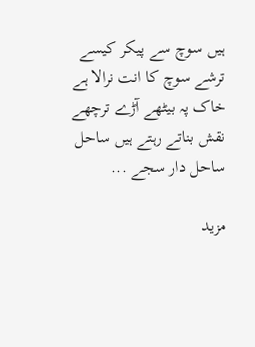ہیں سوچ سے پیکر کیسے ترشے سوچ کا انت نرالا ہے خاک پہ بیٹھے آڑے ترچھے نقش بناتے رہتے ہیں ساحل ساحل دار سجے ...

مزید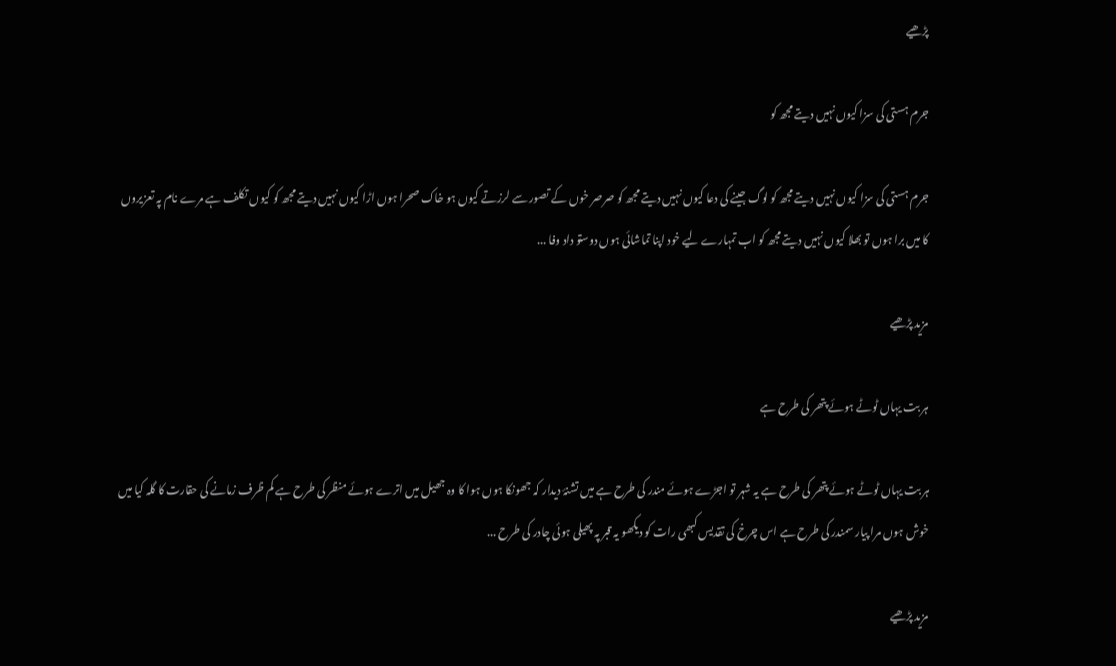پڑھیے

جرم ہستی کی سزا کیوں نہیں دیتے مجھ کو

جرم ہستی کی سزا کیوں نہیں دیتے مجھ کو لوگ جینے کی دعا کیوں نہیں دیتے مجھ کو صرصر خوں کے تصور سے لرزتے کیوں ہو خاک صحرا ہوں اڑا کیوں نہیں دیتے مجھ کو کیوں تکلف ہے مرے نام پہ تعزیروں کا میں برا ہوں تو بھلا کیوں نہیں دیتے مجھ کو اب تمہارے لیے خود اپنا تماشائی ہوں دوستو داد وفا ...

مزید پڑھیے

ہر بت یہاں ٹوٹے ہوئے پتھر کی طرح ہے

ہر بت یہاں ٹوٹے ہوئے پتھر کی طرح ہے یہ شہر تو اجڑے ہوئے مندر کی طرح ہے میں تشنۂ دیدار کہ جھونکا ہوں ہوا کا وہ جھیل میں اترے ہوئے منظر کی طرح ہے کم ظرف زمانے کی حقارت کا گلہ کیا میں خوش ہوں مرا پیار سمندر کی طرح ہے اس چرخ کی تقدیس کبھی رات کو دیکھو یہ قبر پہ پھیلی ہوئی چادر کی طرح ...

مزید پڑھیے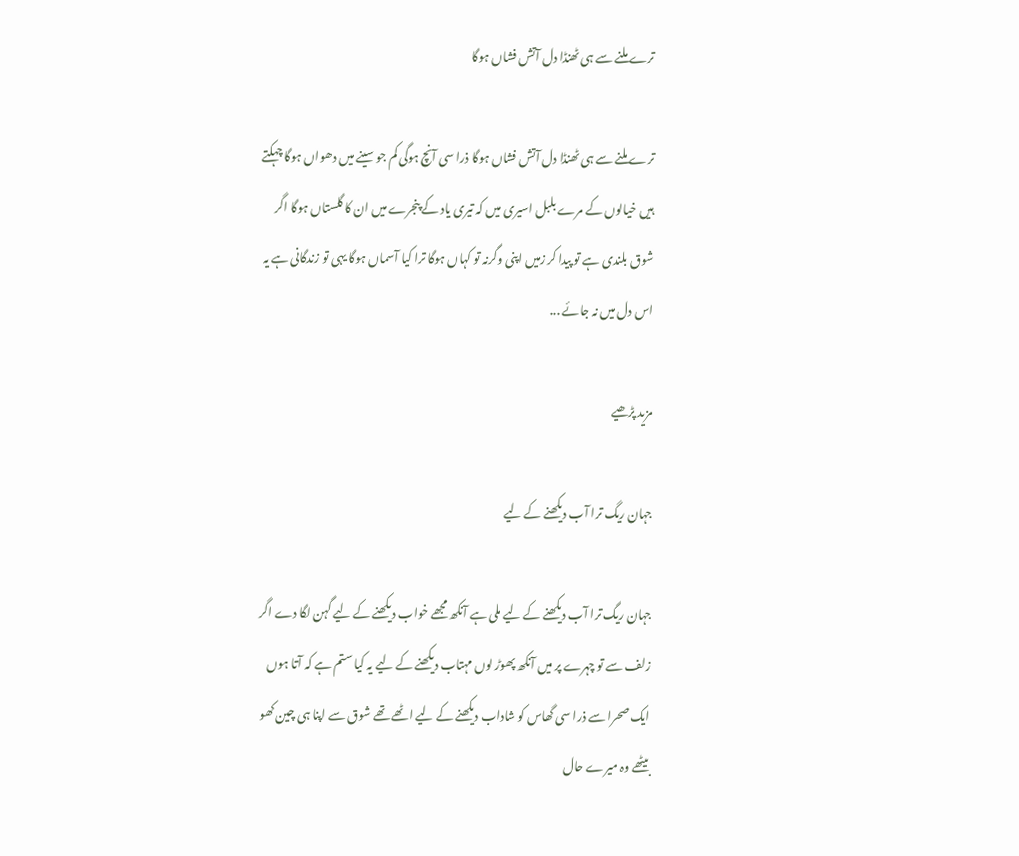ترے ملنے سے ہی ٹھنڈا دل آتش فشاں ہوگا

ترے ملنے سے ہی ٹھنڈا دل آتش فشاں ہوگا ذرا سی آنچ ہوگی کم جو سینے میں دھواں ہوگا چہکتے ہیں خیالوں کے مرے بلبل اسیری میں کہ تیری یاد کے پنجرے میں ان کا گلستاں ہوگا اگر شوق بلندی ہے تو پیدا کر زمیں اپنی وگرنہ تو کہاں ہوگا ترا کیا آسماں ہوگا یہی تو زندگانی ہے یہ اس دل میں نہ جائے ...

مزید پڑھیے

جہان ریگ ترا آب دیکھنے کے لیے

جہان ریگ ترا آب دیکھنے کے لیے ملی ہے آنکھ مجھے خواب دیکھنے کے لیے گہن لگا دے اگر زلف سے تو چہرے پر میں آنکھ پھوڑ لوں مہتاب دیکھنے کے لیے یہ کیا ستم ہے کہ آتا ہوں ایک صحرا سے ذرا سی گھاس کو شاداب دیکھنے کے لیے اٹھے تھے شوق سے اپنا ہی چین کھو بیٹھے وہ میرے حال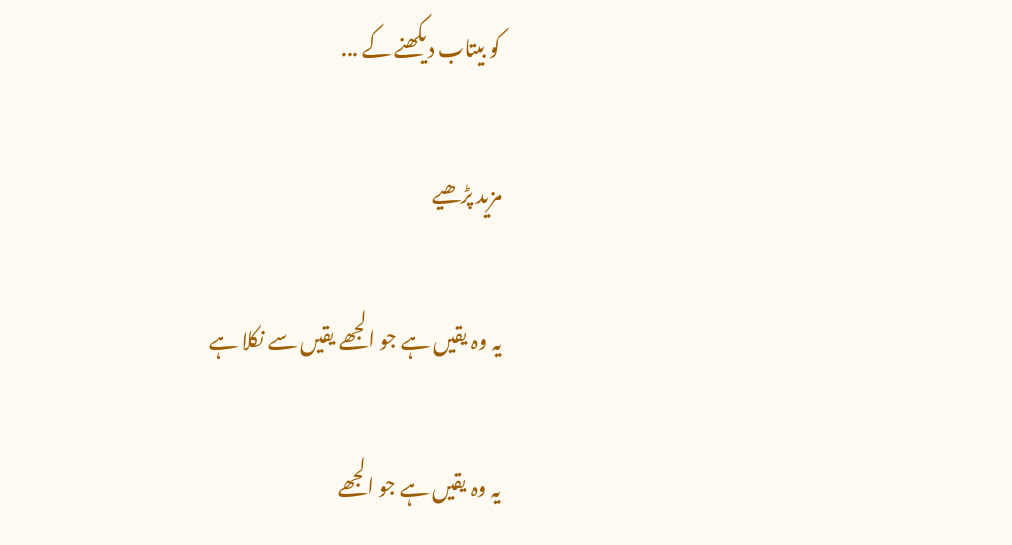کو بیتاب دیکھنے کے ...

مزید پڑھیے

یہ وہ یقیں ہے جو الجھے یقیں سے نکلا ہے

یہ وہ یقیں ہے جو الجھے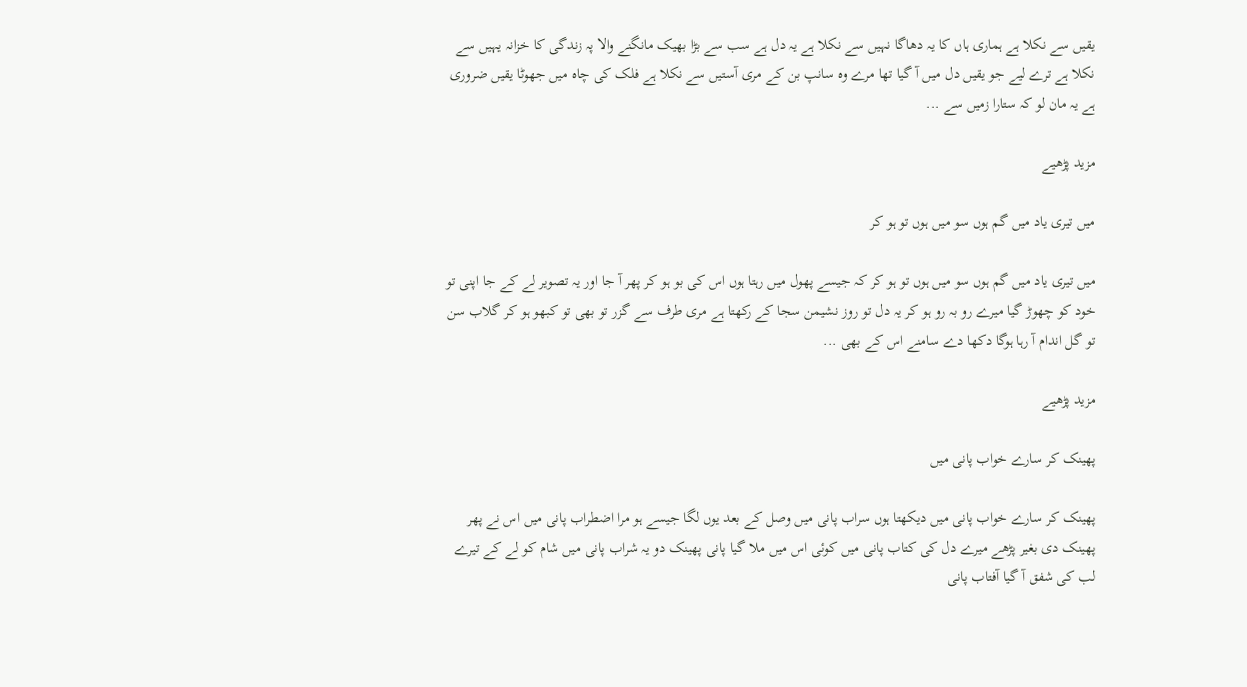یقیں سے نکلا ہے ہماری ہاں کا یہ دھاگا نہیں سے نکلا ہے یہ دل ہے سب سے بڑا بھیک مانگنے والا پہ زندگی کا خزانہ یہیں سے نکلا ہے ترے لیے جو یقیں دل میں آ گیا تھا مرے وہ سانپ بن کے مری آستیں سے نکلا ہے فلک کی چاہ میں جھوٹا یقیں ضروری ہے یہ مان لو کہ ستارا زمیں سے ...

مزید پڑھیے

میں تیری یاد میں گم ہوں سو میں ہوں تو ہو کر

میں تیری یاد میں گم ہوں سو میں ہوں تو ہو کر کہ جیسے پھول میں رہتا ہوں اس کی بو ہو کر پھر آ جا اور یہ تصویر لے کے جا اپنی تو خود کو چھوڑ گیا میرے رو بہ رو ہو کر یہ دل تو روز نشیمن سجا کے رکھتا ہے مری طرف سے گزر تو بھی تو کبھو ہو کر گلاب سن تو گل اندام آ رہا ہوگا دکھا دے سامنے اس کے بھی ...

مزید پڑھیے

پھینک کر سارے خواب پانی میں

پھینک کر سارے خواب پانی میں دیکھتا ہوں سراب پانی میں وصل کے بعد یوں لگا جیسے ہو مرا اضطراب پانی میں اس نے پھر پھینک دی بغیر پڑھے میرے دل کی کتاب پانی میں کوئی اس میں ملا گیا پانی پھینک دو یہ شراب پانی میں شام کو لے کے تیرے لب کی شفق آ گیا آفتاب پانی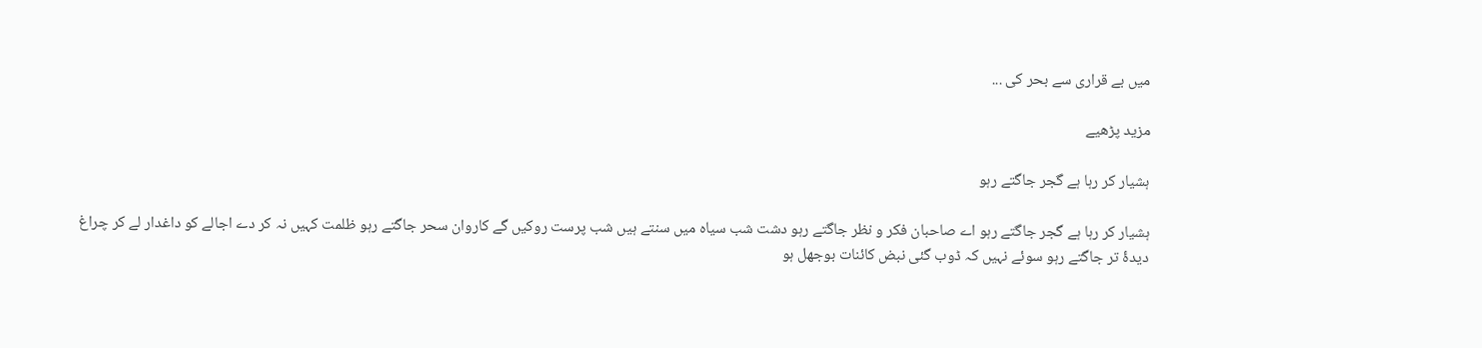میں بے قراری سے بحر کی ...

مزید پڑھیے

ہشیار کر رہا ہے گجر جاگتے رہو

ہشیار کر رہا ہے گجر جاگتے رہو اے صاحبان فکر و نظر جاگتے رہو دشت شب سیاہ میں سنتے ہیں شب پرست روکیں گے کاروان سحر جاگتے رہو ظلمت کہیں نہ کر دے اجالے کو داغدار لے کر چراغ دیدۂ تر جاگتے رہو سوئے نہیں کہ ڈوب گئی نبض کائنات بوجھل ہو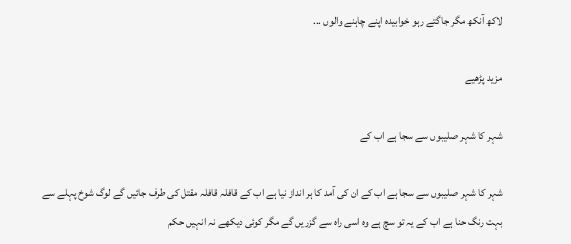لاکھ آنکھ مگر جاگتے رہو خوابیدہ اپنے چاہنے والوں ...

مزید پڑھیے

شہر کا شہر صلیبوں سے سجا ہے اب کے

شہر کا شہر صلیبوں سے سجا ہے اب کے ان کی آمد کا ہر انداز نیا ہے اب کے قافلہ قافلہ مقتل کی طرف جائیں گے لوگ شوخ پہلے سے بہت رنگ حنا ہے اب کے یہ تو سچ ہے وہ اسی راہ سے گزریں گے مگر کوئی دیکھے نہ انہیں حکم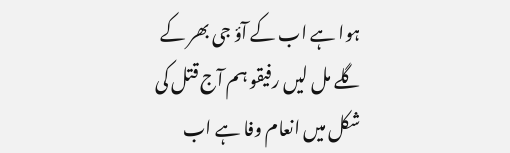ہوا ہے اب کے آؤ جی بھر کے گلے مل لیں رفیقو ہم آج قتل کی شکل میں انعام وفا ہے اب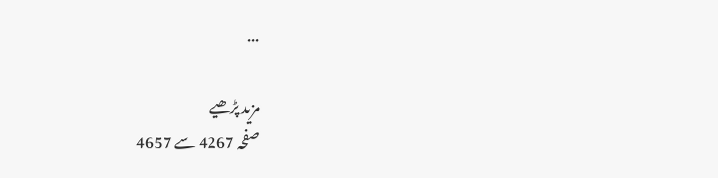...

مزید پڑھیے
صفحہ 4267 سے 4657